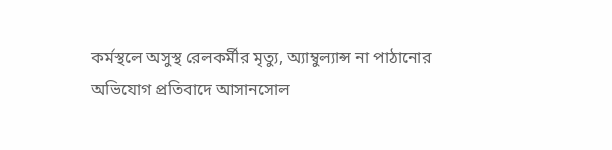কর্মস্থলে অসুস্থ রেলকর্মীর মৃত্যু, অ্যাম্বুল্যান্স না পাঠানোর অভিযোগ প্রতিবাদে আসানসোল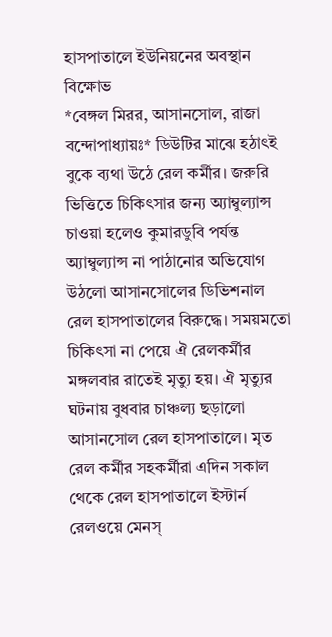হাসপাতালে ইউনিয়নের অবস্থান বিক্ষোভ
*বেঙ্গল মিরর, আসানসোল, রাজা বন্দোপাধ্যায়ঃ* ডিউটির মাঝে হঠাৎই বুকে ব্যথা উঠে রেল কর্মীর। জরুরি ভিত্তিতে চিকিৎসার জন্য অ্যাম্বুল্যান্স চাওয়া হলেও কুমারডুবি পর্যন্ত অ্যাম্বুল্যান্স না পাঠানোর অভিযোগ উঠলো আসানসোলের ডিভিশনাল রেল হাসপাতালের বিরুদ্ধে। সময়মতো চিকিৎসা না পেয়ে ঐ রেলকর্মীর মঙ্গলবার রাতেই মৃত্যু হয়। ঐ মৃত্যুর ঘটনায় বুধবার চাঞ্চল্য ছড়ালো আসানসোল রেল হাসপাতালে। মৃত রেল কর্মীর সহকর্মীরা এদিন সকাল থেকে রেল হাসপাতালে ইস্টার্ন রেলওয়ে মেনস্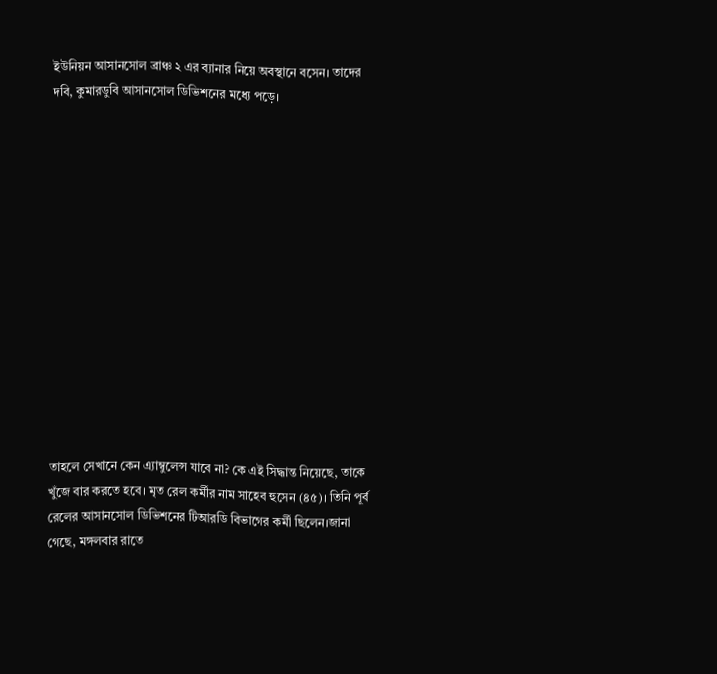ইউনিয়ন আসানসোল ব্রাঞ্চ ২ এর ব্যানার নিয়ে অবস্থানে বসেন। তাদের দবি, কুমারডুবি আসানসোল ডিভিশনের মধ্যে পড়ে।














তাহলে সেখানে কেন এ্যাম্বুলেন্স যাবে না? কে এই সিদ্ধান্ত নিয়েছে, তাকে খুঁজে বার করতে হবে। মৃত রেল কর্মীর নাম সাহেব হুসেন (৪৫)। তিনি পূর্ব রেলের আসানসোল ডিভিশনের টিআরডি বিভাগের কর্মী ছিলেন।জানা গেছে, মঙ্গলবার রাতে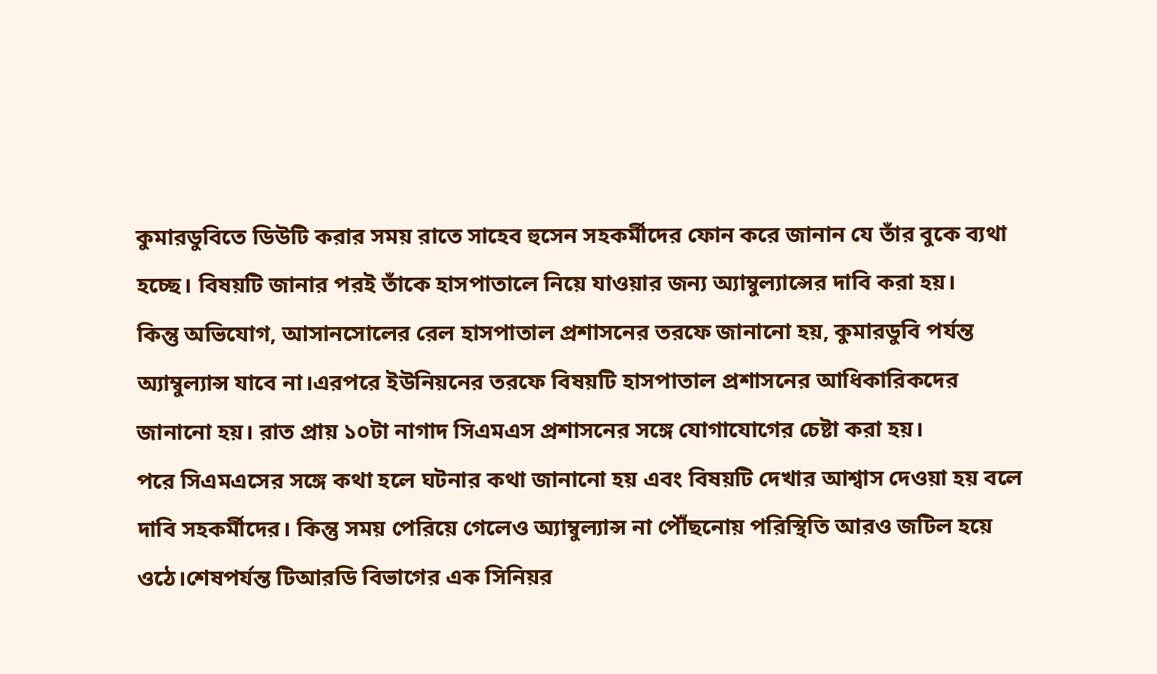কুমারডুবিতে ডিউটি করার সময় রাতে সাহেব হুসেন সহকর্মীদের ফোন করে জানান যে তাঁর বুকে ব্যথা হচ্ছে। বিষয়টি জানার পরই তাঁকে হাসপাতালে নিয়ে যাওয়ার জন্য অ্যাম্বুল্যান্সের দাবি করা হয়।
কিন্তু অভিযোগ, আসানসোলের রেল হাসপাতাল প্রশাসনের তরফে জানানো হয়, কুমারডুবি পর্যন্ত অ্যাম্বুল্যান্স যাবে না।এরপরে ইউনিয়নের তরফে বিষয়টি হাসপাতাল প্রশাসনের আধিকারিকদের জানানো হয়। রাত প্রায় ১০টা নাগাদ সিএমএস প্রশাসনের সঙ্গে যোগাযোগের চেষ্টা করা হয়।
পরে সিএমএসের সঙ্গে কথা হলে ঘটনার কথা জানানো হয় এবং বিষয়টি দেখার আশ্বাস দেওয়া হয় বলে দাবি সহকর্মীদের। কিন্তু সময় পেরিয়ে গেলেও অ্যাম্বুল্যান্স না পৌঁছনোয় পরিস্থিতি আরও জটিল হয়ে ওঠে।শেষপর্যন্ত টিআরডি বিভাগের এক সিনিয়র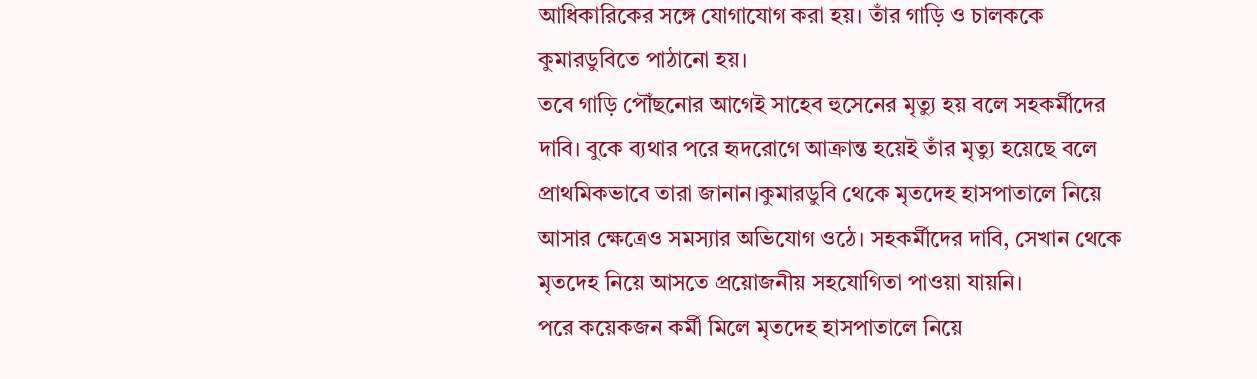আধিকারিকের সঙ্গে যোগাযোগ করা হয়। তাঁর গাড়ি ও চালককে কুমারডুবিতে পাঠানো হয়।
তবে গাড়ি পৌঁছনোর আগেই সাহেব হুসেনের মৃত্যু হয় বলে সহকর্মীদের দাবি। বুকে ব্যথার পরে হৃদরোগে আক্রান্ত হয়েই তাঁর মৃত্যু হয়েছে বলে প্রাথমিকভাবে তারা জানান।কুমারডুবি থেকে মৃতদেহ হাসপাতালে নিয়ে আসার ক্ষেত্রেও সমস্যার অভিযোগ ওঠে। সহকর্মীদের দাবি, সেখান থেকে মৃতদেহ নিয়ে আসতে প্রয়োজনীয় সহযোগিতা পাওয়া যায়নি।
পরে কয়েকজন কর্মী মিলে মৃতদেহ হাসপাতালে নিয়ে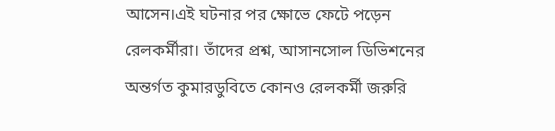আসেন।এই ঘটনার পর ক্ষোভে ফেটে পড়েন রেলকর্মীরা। তাঁদের প্রশ্ন, আসানসোল ডিভিশনের অন্তর্গত কুমারডুবিতে কোনও রেলকর্মী জরুরি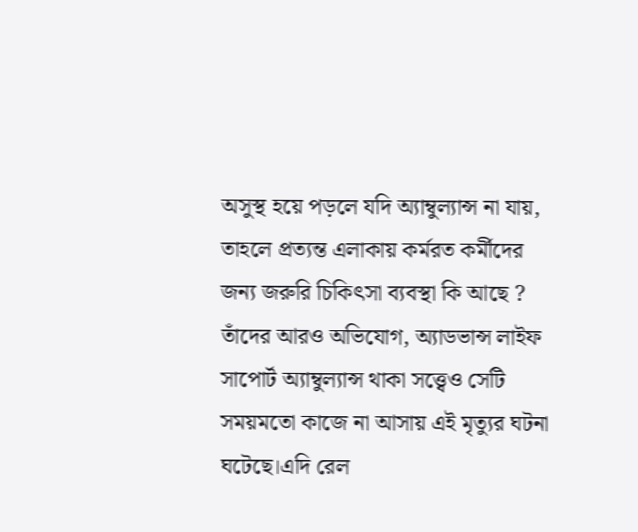অসুস্থ হয়ে পড়লে যদি অ্যাম্বুল্যান্স না যায়, তাহলে প্রত্যন্ত এলাকায় কর্মরত কর্মীদের জন্য জরুরি চিকিৎসা ব্যবস্থা কি আছে ?
তাঁদের আরও অভিযোগ, অ্যাডভান্স লাইফ সাপোর্ট অ্যাম্বুল্যান্স থাকা সত্ত্বেও সেটি সময়মতো কাজে না আসায় এই মৃত্যুর ঘটনা ঘটেছে।এদি রেল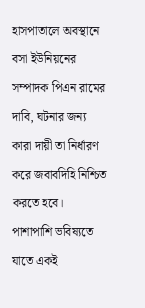হাসপাতালে অবস্থানে বসা ইউনিয়নের সম্পাদক পিএন রামের দাবি, ঘটনার জন্য কারা দায়ী তা নির্ধারণ করে জবাবদিহি নিশ্চিত করতে হবে।
পাশাপাশি ভবিষ্যতে যাতে একই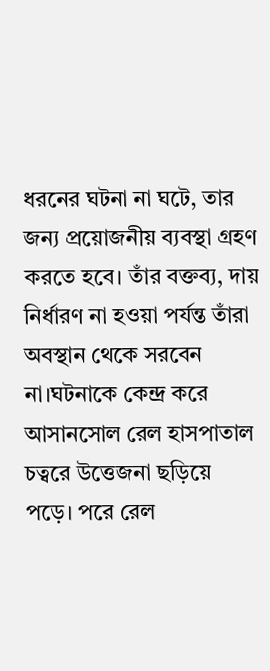ধরনের ঘটনা না ঘটে, তার জন্য প্রয়োজনীয় ব্যবস্থা গ্রহণ করতে হবে। তাঁর বক্তব্য, দায় নির্ধারণ না হওয়া পর্যন্ত তাঁরা অবস্থান থেকে সরবেন না।ঘটনাকে কেন্দ্র করে আসানসোল রেল হাসপাতাল চত্বরে উত্তেজনা ছড়িয়ে পড়ে। পরে রেল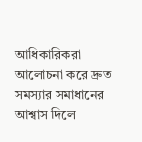আধিকারিকরা আলোচনা করে দ্রুত সমস্যার সমাধানের আশ্বাস দিলে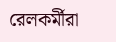রেলকর্মীরা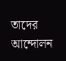তাদের আন্দোলন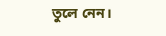তুলে নেন।